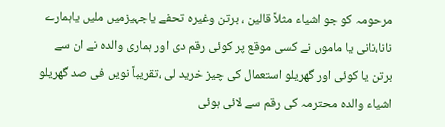مرحومہ کو جو اشیاء مثلاً قالین ، برتن وغیرہ تحفے یاجہیزمیں ملیں یاہمارے نانا،نانی یا ماموں نے کسی موقع پر کوئی رقم دی اور ہماری والدہ نے ان سے برتن یا کوئی اور گھریلو استعمال کی چیز خرید لی ،تقریباً نویں فی صد گھریلو اشیاء والدہ محترمہ کی رقم سے لائی ہوئی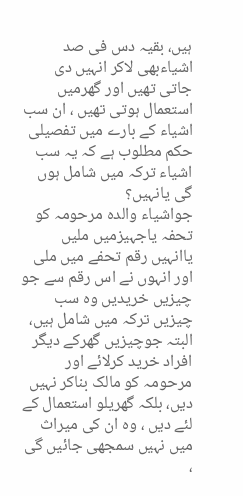ہیں، بقیہ دس فی صد اشیاءبھی لاکر انہیں دی جاتی تھیں اور گھرمیں استعمال ہوتی تھیں ، ان سب اشیاء کے بارے میں تفصیلی حکم مطلوب ہے کہ یہ سب اشیاء ترکہ میں شامل ہوں گی یانہیں؟
جواشیاء والدہ مرحومہ کو تحفہ یاجہیزمیں ملیں یاانہیں رقم تحفے میں ملی اور انہوں نے اس رقم سے جو چیزیں خریدیں وہ سب چیزیں ترکہ میں شامل ہیں، البتہ جوچیزیں گھرکے دیگر افراد خرید کرلائے اور مرحومہ کو مالک بناکر نہیں دیں، بلکہ گھریلو استعمال کے لئے دیں ، وہ ان کی میراث میں نہیں سمجھی جائیں گی ،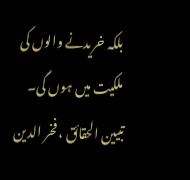بلکہ خریدنے والوں کی ملکیت میں ہوں گی۔
تبيين الحقائق ، فخر الدين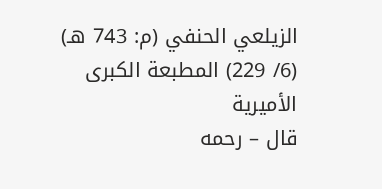الزيلعي الحنفي (م: 743 هـ) (6/ 229) المطبعة الكبرى الأميرية
قال – رحمه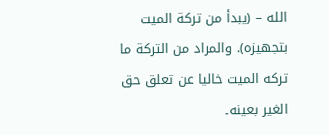الله – (يبدأ من تركة الميت بتجهيزه). والمراد من التركة ما تركه الميت خاليا عن تعلق حق الغير بعينه۔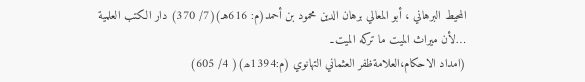المحيط البرهاني ، أبو المعالي برهان الدين محمود بن أحمد(م: 616هـ)(7/ 370) دار الكتب العلمية
…لأن ميراث الميت ما تركه الميت۔
(امداد الاحکام،العلامةظفر العثماني التهانوي (م:1394ھ)( 4/ 605)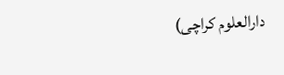دارالعلوم کراچی)